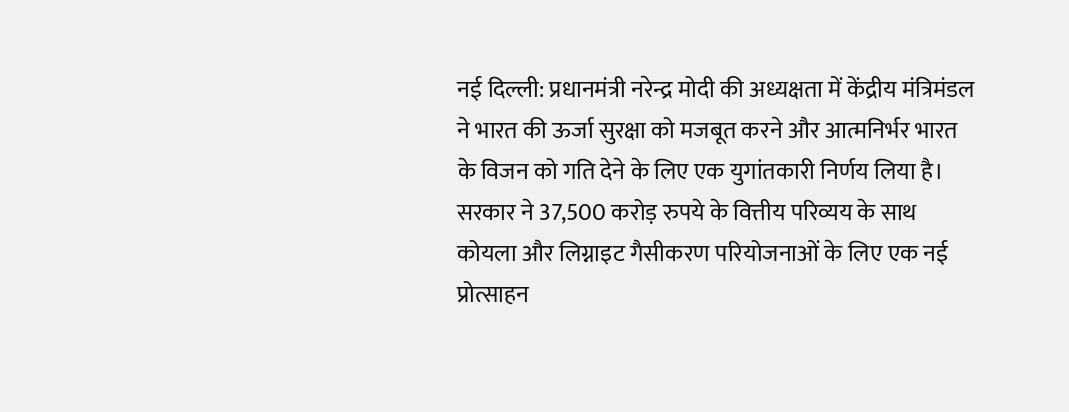नई दिल्ली: प्रधानमंत्री नरेन्द्र मोदी की अध्यक्षता में केंद्रीय मंत्रिमंडल ने भारत की ऊर्जा सुरक्षा को मजबूत करने और आत्मनिर्भर भारत के विजन को गति देने के लिए एक युगांतकारी निर्णय लिया है। सरकार ने 37,500 करोड़ रुपये के वित्तीय परिव्यय के साथ कोयला और लिग्नाइट गैसीकरण परियोजनाओं के लिए एक नई प्रोत्साहन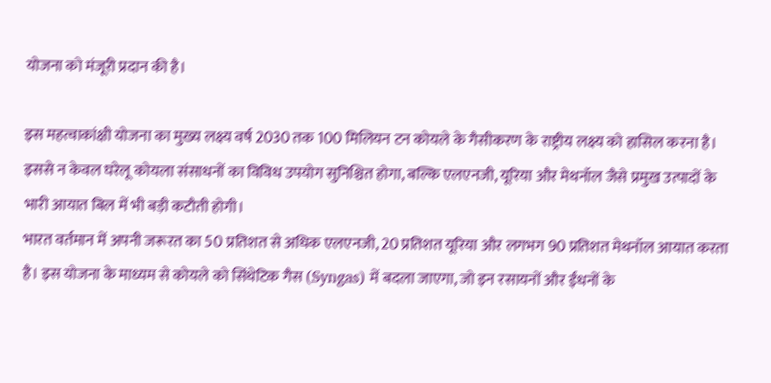योजना को मंजूरी प्रदान की है।

इस महत्वाकांक्षी योजना का मुख्य लक्ष्य वर्ष 2030 तक 100 मिलियन टन कोयले के गैसीकरण के राष्ट्रीय लक्ष्य को हासिल करना है। इससे न केवल घरेलू कोयला संसाधनों का विविध उपयोग सुनिश्चित होगा, बल्कि एलएनजी, यूरिया और मेथनॉल जैसे प्रमुख उत्पादों के भारी आयात बिल में भी बड़ी कटौती होगी।
भारत वर्तमान में अपनी जरूरत का 50 प्रतिशत से अधिक एलएनजी, 20 प्रतिशत यूरिया और लगभग 90 प्रतिशत मेथनॉल आयात करता है। इस योजना के माध्यम से कोयले को सिंथेटिक गैस (Syngas) में बदला जाएगा, जो इन रसायनों और ईंधनों के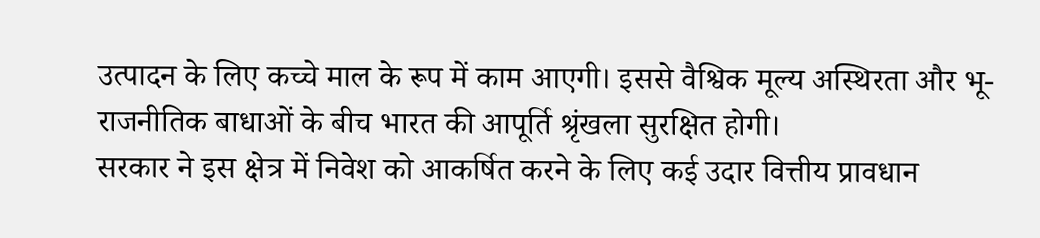उत्पादन के लिए कच्चे माल के रूप में काम आएगी। इससे वैश्विक मूल्य अस्थिरता और भू-राजनीतिक बाधाओं के बीच भारत की आपूर्ति श्रृंखला सुरक्षित होगी।
सरकार ने इस क्षेत्र में निवेश को आकर्षित करने के लिए कई उदार वित्तीय प्रावधान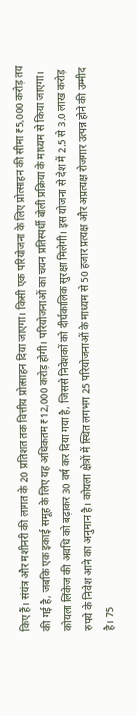किए हैं। संयंत्र और मशीनरी की लागत के 20 प्रतिशत तक वित्तीय प्रोत्साहन दिया जाएगा। किसी एक परियोजना के लिए प्रोत्साहन की सीमा ₹5,000 करोड़ तय की गई है, जबकि एक इकाई समूह के लिए यह अधिकतम ₹12,000 करोड़ होगी। परियोजनाओं का चयन प्रतिस्पर्धी बोली प्रक्रिया के माध्यम से किया जाएगा।
कोयला लिंकेज की अवधि को बढ़ाकर 30 वर्ष कर दिया गया है, जिससे निवेशकों को दीर्घकालिक सुरक्षा मिलेगी। इस योजना से देश में 2.5 से 3.0 लाख करोड़ रुपये के निवेश आने का अनुमान है। कोयला क्षेत्रों में स्थित लगभग 25 परियोजनाओं के माध्यम से 50 हजार प्रत्यक्ष और अप्रत्यक्ष रोजगार उत्पन्न होने की उम्मीद है। 75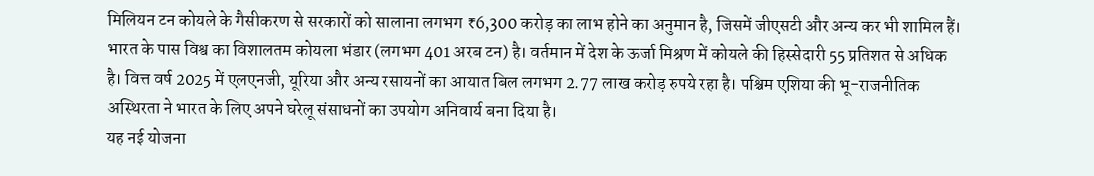मिलियन टन कोयले के गैसीकरण से सरकारों को सालाना लगभग ₹6,300 करोड़ का लाभ होने का अनुमान है, जिसमें जीएसटी और अन्य कर भी शामिल हैं।
भारत के पास विश्व का विशालतम कोयला भंडार (लगभग 401 अरब टन) है। वर्तमान में देश के ऊर्जा मिश्रण में कोयले की हिस्सेदारी 55 प्रतिशत से अधिक है। वित्त वर्ष 2025 में एलएनजी, यूरिया और अन्य रसायनों का आयात बिल लगभग 2.77 लाख करोड़ रुपये रहा है। पश्चिम एशिया की भू-राजनीतिक अस्थिरता ने भारत के लिए अपने घरेलू संसाधनों का उपयोग अनिवार्य बना दिया है।
यह नई योजना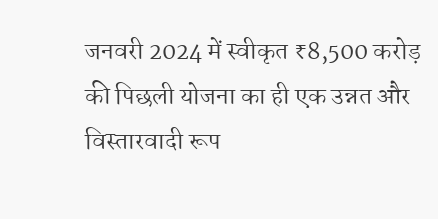जनवरी 2024 में स्वीकृत ₹8,500 करोड़ की पिछली योजना का ही एक उन्नत और विस्तारवादी रूप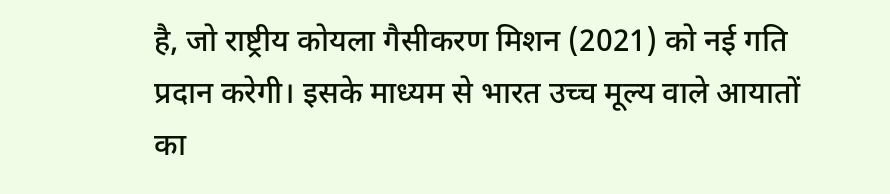है, जो राष्ट्रीय कोयला गैसीकरण मिशन (2021) को नई गति प्रदान करेगी। इसके माध्यम से भारत उच्च मूल्य वाले आयातों का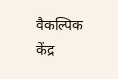वैकल्पिक केंद्र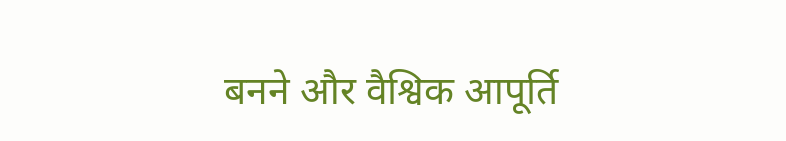बनने और वैश्विक आपूर्ति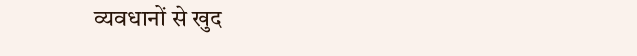व्यवधानों से खुद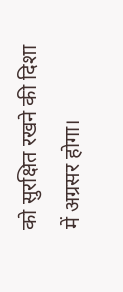को सुरक्षित रखने की दिशा में अग्रसर होगा।